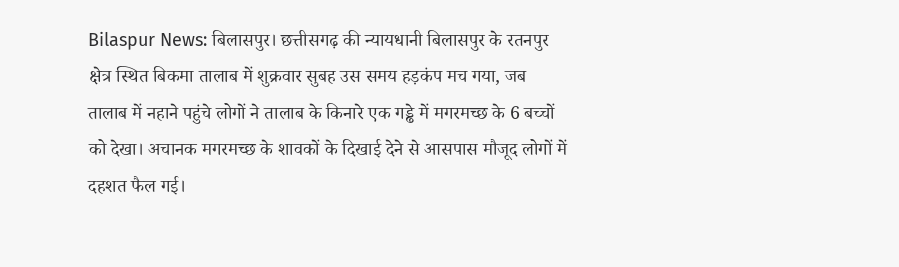Bilaspur News: बिलासपुर। छत्तीसगढ़ की न्यायधानी बिलासपुर के रतनपुर क्षेत्र स्थित बिकमा तालाब में शुक्रवार सुबह उस समय हड़कंप मच गया, जब तालाब में नहाने पहुंचे लोगों ने तालाब के किनारे एक गड्ढे में मगरमच्छ के 6 बच्चों को देखा। अचानक मगरमच्छ के शावकों के दिखाई देने से आसपास मौजूद लोगों में दहशत फैल गई।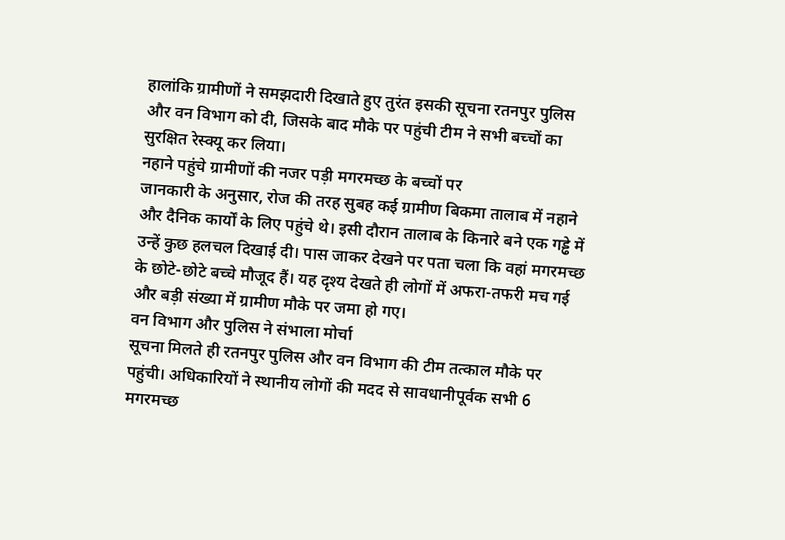हालांकि ग्रामीणों ने समझदारी दिखाते हुए तुरंत इसकी सूचना रतनपुर पुलिस और वन विभाग को दी, जिसके बाद मौके पर पहुंची टीम ने सभी बच्चों का सुरक्षित रेस्क्यू कर लिया।
नहाने पहुंचे ग्रामीणों की नजर पड़ी मगरमच्छ के बच्चों पर
जानकारी के अनुसार, रोज की तरह सुबह कई ग्रामीण बिकमा तालाब में नहाने और दैनिक कार्यों के लिए पहुंचे थे। इसी दौरान तालाब के किनारे बने एक गड्ढे में उन्हें कुछ हलचल दिखाई दी। पास जाकर देखने पर पता चला कि वहां मगरमच्छ के छोटे-छोटे बच्चे मौजूद हैं। यह दृश्य देखते ही लोगों में अफरा-तफरी मच गई और बड़ी संख्या में ग्रामीण मौके पर जमा हो गए।
वन विभाग और पुलिस ने संभाला मोर्चा
सूचना मिलते ही रतनपुर पुलिस और वन विभाग की टीम तत्काल मौके पर पहुंची। अधिकारियों ने स्थानीय लोगों की मदद से सावधानीपूर्वक सभी 6 मगरमच्छ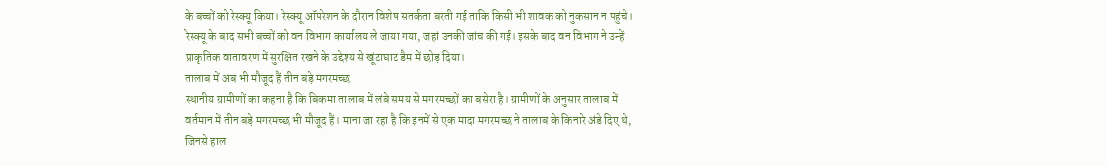के बच्चों को रेस्क्यू किया। रेस्क्यू ऑपरेशन के दौरान विशेष सतर्कता बरती गई ताकि किसी भी शावक को नुकसान न पहुंचे।
रेस्क्यू के बाद सभी बच्चों को वन विभाग कार्यालय ले जाया गया, जहां उनकी जांच की गई। इसके बाद वन विभाग ने उन्हें प्राकृतिक वातावरण में सुरक्षित रखने के उद्देश्य से खूंटाघाट डैम में छोड़ दिया।
तालाब में अब भी मौजूद हैं तीन बड़े मगरमच्छ
स्थानीय ग्रामीणों का कहना है कि बिकमा तालाब में लंबे समय से मगरमच्छों का बसेरा है। ग्रामीणों के अनुसार तालाब में वर्तमान में तीन बड़े मगरमच्छ भी मौजूद हैं। माना जा रहा है कि इनमें से एक मादा मगरमच्छ ने तालाब के किनारे अंडे दिए थे, जिनसे हाल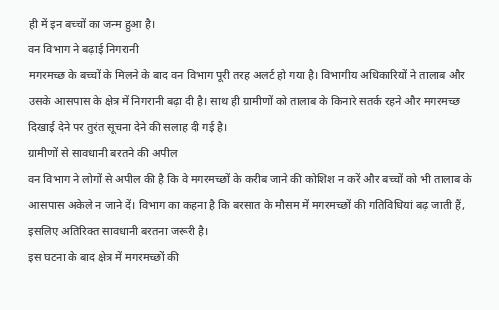ही में इन बच्चों का जन्म हुआ है।
वन विभाग ने बढ़ाई निगरानी
मगरमच्छ के बच्चों के मिलने के बाद वन विभाग पूरी तरह अलर्ट हो गया है। विभागीय अधिकारियों ने तालाब और उसके आसपास के क्षेत्र में निगरानी बढ़ा दी है। साथ ही ग्रामीणों को तालाब के किनारे सतर्क रहने और मगरमच्छ दिखाई देने पर तुरंत सूचना देने की सलाह दी गई है।
ग्रामीणों से सावधानी बरतने की अपील
वन विभाग ने लोगों से अपील की है कि वे मगरमच्छों के करीब जाने की कोशिश न करें और बच्चों को भी तालाब के आसपास अकेले न जाने दें। विभाग का कहना है कि बरसात के मौसम में मगरमच्छों की गतिविधियां बढ़ जाती हैं, इसलिए अतिरिक्त सावधानी बरतना जरूरी है।
इस घटना के बाद क्षेत्र में मगरमच्छों की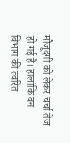मौजूदगी को लेकर चर्चा तेज हो गई है। हालांकि वन विभाग की त्वरित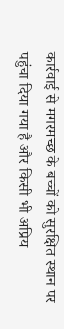कार्रवाई से मगरमच्छ के बच्चों को सुरक्षित स्थान पर पहुंचा दिया गया है और किसी भी अप्रिय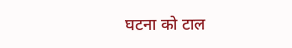घटना को टाल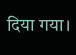दिया गया।